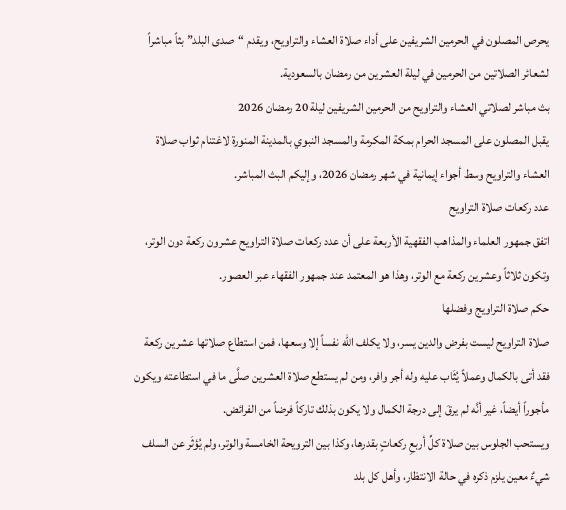يحرص المصلون في الحرمين الشريفين على أداء صلاة العشاء والتراويح، ويقدم “صدى البلد” بثاً مباشراً لشعائر الصلاتين من الحرمين في ليلة العشرين من رمضان بالسعودية.
بث مباشر لصلاتي العشاء والتراويح من الحرمين الشريفين ليلة 20 رمضان 2026
يقبل المصلون على المسجد الحرام بمكة المكرمة والمسجد النبوي بالمدينة المنورة لاغتنام ثواب صلاة العشاء والتراويح وسط أجواء إيمانية في شهر رمضان 2026، وإليكم البث المباشر.
عدد ركعات صلاة التراويح
اتفق جمهور العلماء والمذاهب الفقهية الأربعة على أن عدد ركعات صلاة التراويح عشرون ركعة دون الوتر، وتكون ثلاثاً وعشرين ركعة مع الوتر، وهذا هو المعتمد عند جمهور الفقهاء عبر العصور.
حكم صلاة التراويج وفضلها
صلاة التراويح ليست بفرض والدين يسر، ولا يكلف الله نفساً إلا وسعها، فمن استطاع صلاتها عشرين ركعة فقد أتى بالكمال وعملاً يُثَاب عليه وله أجر وافر، ومن لم يستطع صلاة العشرين صلَّى ما في استطاعته ويكون مأجوراً أيضاً، غير أنَّه لم يرقَ إلى درجة الكمال ولا يكون بذلك تاركاً فرضاً من الفرائض.
ويستحب الجلوس بين صلاة كلِّ أربعِ ركعاتٍ بقدرها، وكذا بين الترويحة الخامسة والوتر، ولم يُؤثَر عن السلف شيءٌ معين يلزم ذكره في حالة الانتظار، وأهل كل بلد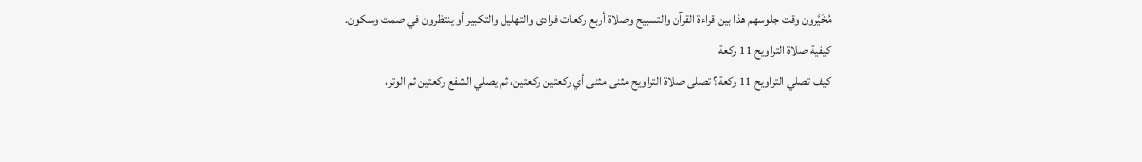مُخَيَّرون وقت جلوسهم هذا بين قراءة القرآن والتسبيح وصلاة أربع ركعات فرادى والتهليل والتكبير أو ينتظرون في صمت وسكون.
كيفية صلاة التراويح 11 ركعة
كيف تصلي التراويح 11 ركعة؟ تصلى صلاة التراويح مثنى مثنى أي ركعتين ركعتين، ثم يصلي الشفع ركعتين ثم الوتر،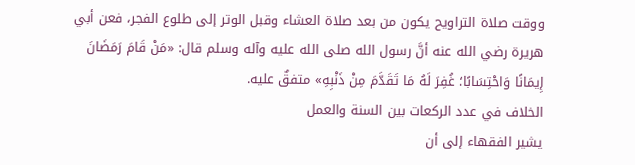ووقت صلاة التراويح يكون من بعد صلاة العشاء وقبل الوتر إلى طلوع الفجر، فعن أبي هريرة رضي الله عنه أنَّ رسول الله صلى الله عليه وآله وسلم قال: «مَنْ قَامَ رَمَضَانَ إِيمَانًا وَاحْتِسَابًا؛ غُفِرَ لَهُ مَا تَقَدَّمَ مِنْ ذَنْبِهِ» متفقٌ عليه.
الخلاف في عدد الركعات بين السنة والعمل
يشير الفقهاء إلى أن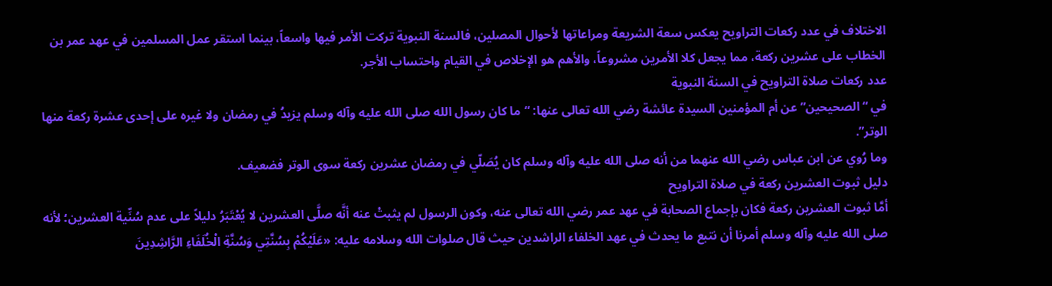الاختلاف في عدد ركعات التراويح يعكس سعة الشريعة ومراعاتها لأحوال المصلين، فالسنة النبوية تركت الأمر فيها واسعاً، بينما استقر عمل المسلمين في عهد عمر بن الخطاب على عشرين ركعة، مما يجعل كلا الأمرين مشروعاً، والأهم هو الإخلاص في القيام واحتساب الأجر.
عدد ركعات صلاة التراويح في السنة النبوية
في “الصحيحين” عن أم المؤمنين السيدة عائشة رضي الله تعالى عنها: “ما كان رسول الله صلى الله عليه وآله وسلم يزيدُ في رمضان ولا غيره على إحدى عشرة ركعة منها الوتر”.
وما رُوي عن ابن عباس رضي الله عنهما من أنه صلى الله عليه وآله وسلم كان يُصَلّي في رمضان عشرين ركعة سوى الوتر فضعيف.
دليل ثبوت العشرين ركعة في صلاة التراويح
أمَّا ثبوت العشرين ركعة فكان بإجماع الصحابة في عهد عمر رضي الله تعالى عنه، وكون الرسول لم يثبتْ عنه أنَّه صلَّى العشرين لا يُعْتَبَرُ دليلاً على عدم سُنِّية العشرين؛ لأنه صلى الله عليه وآله وسلم أمرنا أن نتبع ما يحدث في عهد الخلفاء الراشدين حيث قال صلوات الله وسلامه عليه: «عَلَيْكُمْ بِسُنَّتِي وَسُنَّةِ الْخُلَفَاءِ الرَّاشِدِينَ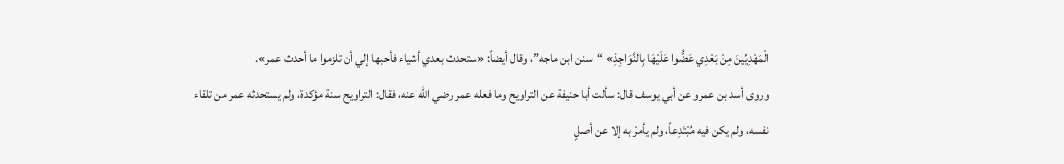الْمَهْدِيِّينَ مِنْ بَعْدِي عَضُّوا عَلَيْهَا بِالنَّوَاجِذِ» “سنن ابن ماجه”، وقال أيضاً: «ستحدث بعدي أشياء فأحبها إلي أن تلزموا ما أحدث عمر».
وروى أسد بن عمرو عن أبي يوسف قال: سألت أبا حنيفة عن التراويح وما فعله عمر رضي الله عنه، فقال: التراويح سنة مؤكدة، ولم يستحدثه عمر من تلقاء نفسه، ولم يكن فيه مُبْتَدِعاً، ولم يأمرْ به إلا عن أصلٍ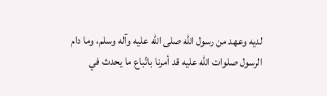لديه وعهد من رسول الله صلى الله عليه وآله وسلم، وما دام الرسول صلوات الله عليه قد أمرنا باتّباع ما يحدث في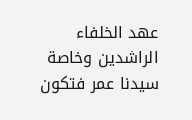عهد الخلفاء الراشدين وخاصة سيدنا عمر فتكون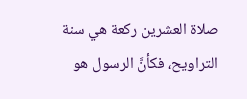صلاة العشرين ركعة هي سنة التراويح، فكأنَّ الرسول هو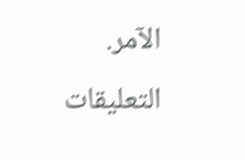الآمر.
التعليقات